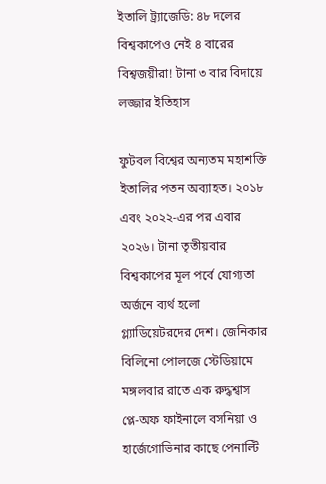ইতালি ট্র্যাজেডি: ৪৮ দলের বিশ্বকাপেও নেই ৪ বারের বিশ্বজয়ীরা! টানা ৩ বার বিদায়ে লজ্জার ইতিহাস

ফুটবল বিশ্বের অন্যতম মহাশক্তি ইতালির পতন অব্যাহত। ২০১৮ এবং ২০২২-এর পর এবার ২০২৬। টানা তৃতীয়বার বিশ্বকাপের মূল পর্বে যোগ্যতা অর্জনে ব্যর্থ হলো গ্ল্যাডিয়েটরদের দেশ। জেনিকার বিলিনো পোলজে স্টেডিয়ামে মঙ্গলবার রাতে এক রুদ্ধশ্বাস প্লে-অফ ফাইনালে বসনিয়া ও হার্জেগোভিনার কাছে পেনাল্টি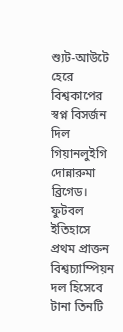শ্যুট-আউটে হেরে বিশ্বকাপের স্বপ্ন বিসর্জন দিল গিয়ানলুইগি দোন্নারুমা ব্রিগেড। ফুটবল ইতিহাসে প্রথম প্রাক্তন বিশ্বচ্যাম্পিয়ন দল হিসেবে টানা তিনটি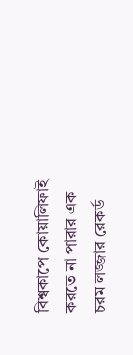বিশ্বকাপে কোয়ালিফাই করতে না পারার এক চরম লজ্জার রেকর্ড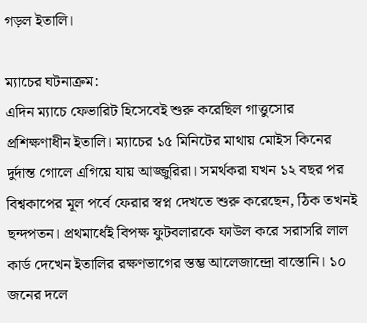গড়ল ইতালি।

ম্যাচের ঘটনাক্রম:
এদিন ম্যাচে ফেভারিট হিসেবেই শুরু করেছিল গাত্তুসোর প্রশিক্ষণাধীন ইতালি। ম্যাচের ১৫ মিনিটের মাথায় মোইস কিনের দুর্দান্ত গোলে এগিয়ে যায় আজ্জুরিরা। সমর্থকরা যখন ১২ বছর পর বিশ্বকাপের মূল পর্বে ফেরার স্বপ্ন দেখতে শুরু করেছেন, ঠিক তখনই ছন্দপতন। প্রথমার্ধেই বিপক্ষ ফুটবলারকে ফাউল করে সরাসরি লাল কার্ড দেখেন ইতালির রক্ষণভাগের স্তম্ভ আলেজান্দ্রো বাস্তোনি। ১০ জনের দলে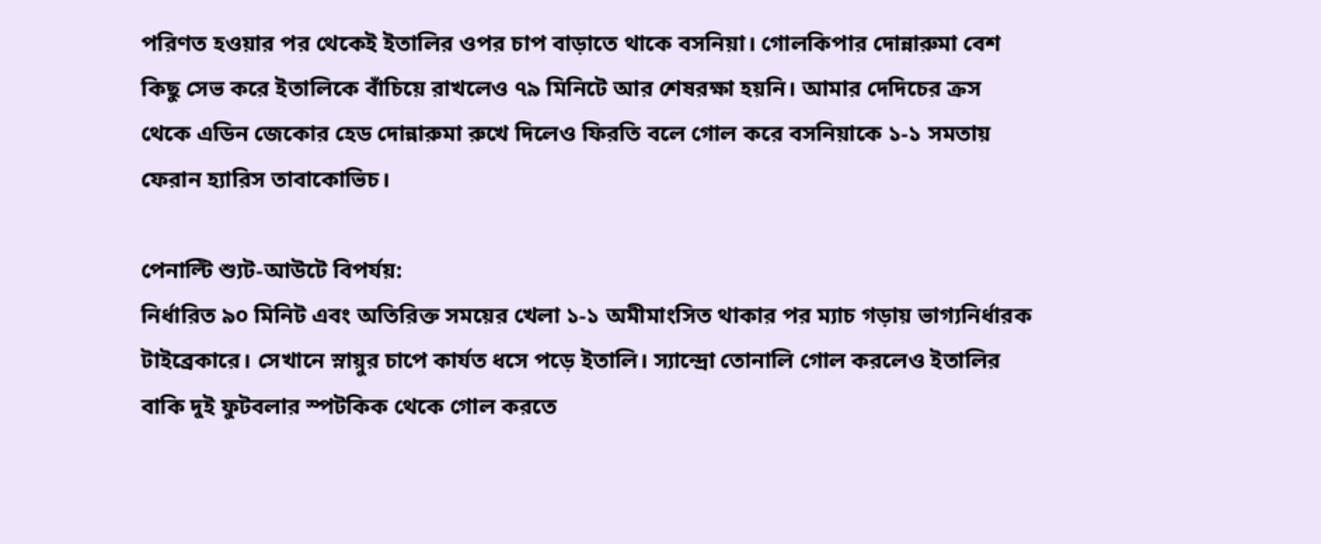পরিণত হওয়ার পর থেকেই ইতালির ওপর চাপ বাড়াতে থাকে বসনিয়া। গোলকিপার দোন্নারুমা বেশ কিছু সেভ করে ইতালিকে বাঁচিয়ে রাখলেও ৭৯ মিনিটে আর শেষরক্ষা হয়নি। আমার দেদিচের ক্রস থেকে এডিন জেকোর হেড দোন্নারুমা রুখে দিলেও ফিরতি বলে গোল করে বসনিয়াকে ১-১ সমতায় ফেরান হ্যারিস তাবাকোভিচ।

পেনাল্টি শ্যুট-আউটে বিপর্যয়:
নির্ধারিত ৯০ মিনিট এবং অতিরিক্ত সময়ের খেলা ১-১ অমীমাংসিত থাকার পর ম্যাচ গড়ায় ভাগ্যনির্ধারক টাইব্রেকারে। সেখানে স্নায়ুর চাপে কার্যত ধসে পড়ে ইতালি। স্যান্দ্রো তোনালি গোল করলেও ইতালির বাকি দুই ফুটবলার স্পটকিক থেকে গোল করতে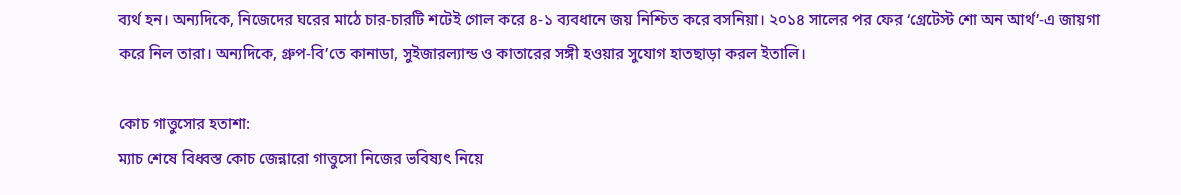ব্যর্থ হন। অন্যদিকে, নিজেদের ঘরের মাঠে চার-চারটি শটেই গোল করে ৪-১ ব্যবধানে জয় নিশ্চিত করে বসনিয়া। ২০১৪ সালের পর ফের ‘গ্রেটেস্ট শো অন আর্থ’-এ জায়গা করে নিল তারা। অন্যদিকে, গ্রুপ-বি’তে কানাডা, সুইজারল্যান্ড ও কাতারের সঙ্গী হওয়ার সুযোগ হাতছাড়া করল ইতালি।

কোচ গাত্তুসোর হতাশা:
ম্যাচ শেষে বিধ্বস্ত কোচ জেন্নারো গাত্তুসো নিজের ভবিষ্যৎ নিয়ে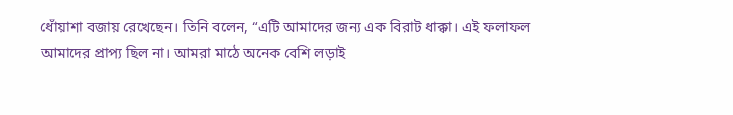ধোঁয়াশা বজায় রেখেছেন। তিনি বলেন, “এটি আমাদের জন্য এক বিরাট ধাক্কা। এই ফলাফল আমাদের প্রাপ্য ছিল না। আমরা মাঠে অনেক বেশি লড়াই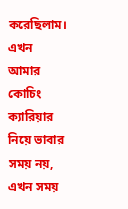করেছিলাম। এখন আমার কোচিং ক্যারিয়ার নিয়ে ভাবার সময় নয়, এখন সময়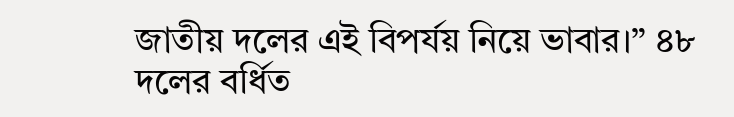জাতীয় দলের এই বিপর্যয় নিয়ে ভাবার।” ৪৮ দলের বর্ধিত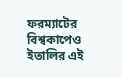ফরম্যাটের বিশ্বকাপেও ইতালির এই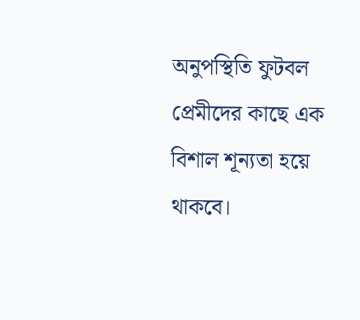অনুপস্থিতি ফুটবল প্রেমীদের কাছে এক বিশাল শূন্যতা হয়ে থাকবে।